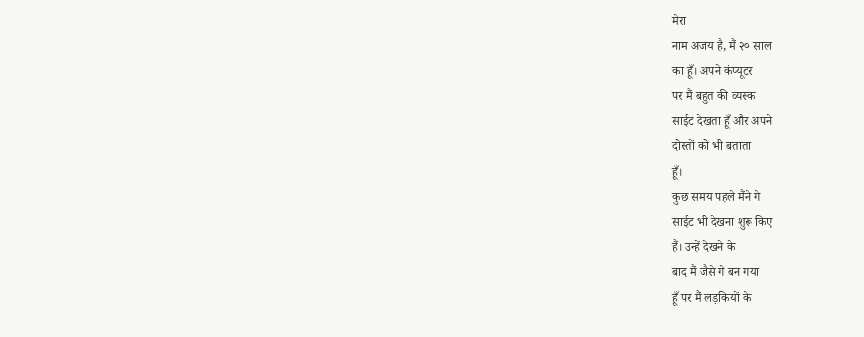मेरा
नाम अजय है, मैं २० साल
का हूँ। अपने कंप्यूटर
पर मैं बहुत की व्यस्क
साईट देखता हूँ और अपने
दोस्तों को भी बताता
हूँ।
कुछ समय पहले मैंने गे
साईट भी देखना शुरू किए
हैं। उन्हें देखने के
बाद मैं जैसे गे बन गया
हूँ पर मैं लड़कियों के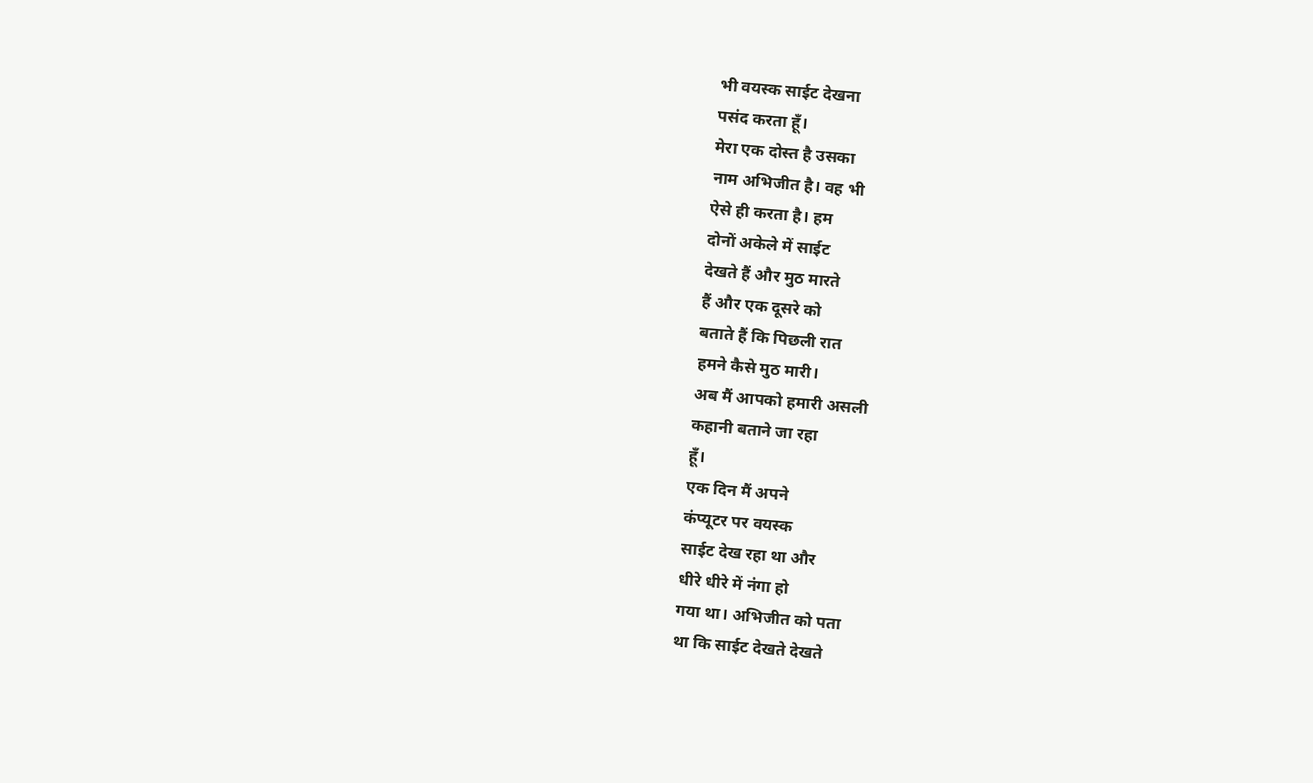भी वयस्क साईट देखना
पसंद करता हूँ।
मेरा एक दोस्त है उसका
नाम अभिजीत है। वह भी
ऐसे ही करता है। हम
दोनों अकेले में साईट
देखते हैं और मुठ मारते
हैं और एक दूसरे को
बताते हैं कि पिछली रात
हमने कैसे मुठ मारी।
अब मैं आपको हमारी असली
कहानी बताने जा रहा
हूँ।
एक दिन मैं अपने
कंप्यूटर पर वयस्क
साईट देख रहा था और
धीरे धीरे में नंगा हो
गया था। अभिजीत को पता
था कि साईट देखते देखते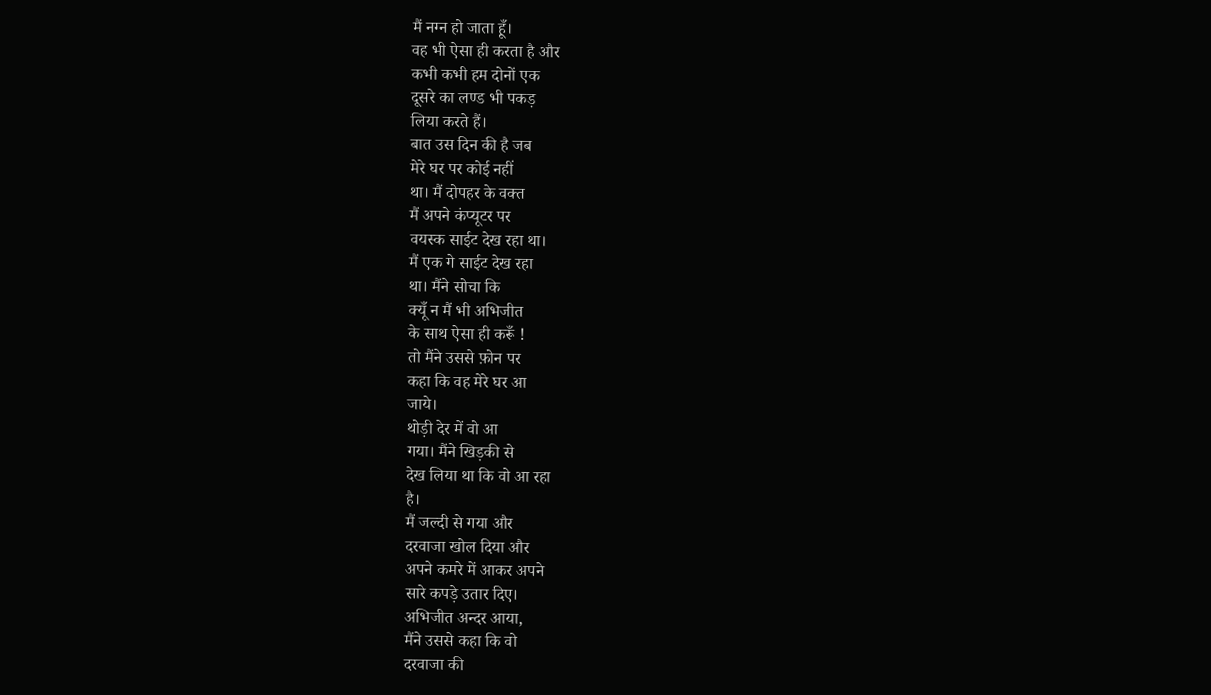मैं नग्न हो जाता हूँ।
वह भी ऐसा ही करता है और
कभी कभी हम दोनों एक
दूसरे का लण्ड भी पकड़
लिया करते हैं।
बात उस दिन की है जब
मेरे घर पर कोई नहीं
था। मैं दोपहर के वक्त
मैं अपने कंप्यूटर पर
वयस्क साईट देख रहा था।
मैं एक गे साईट देख रहा
था। मैंने सोचा कि
क्यूँ न मैं भी अभिजीत
के साथ ऐसा ही करूँ !
तो मैंने उससे फ़ोन पर
कहा कि वह मेरे घर आ
जाये।
थोड़ी देर में वो आ
गया। मैंने खिड़की से
देख लिया था कि वो आ रहा
है।
मैं जल्दी से गया और
दरवाजा खोल दिया और
अपने कमरे में आकर अपने
सारे कपड़े उतार दिए।
अभिजीत अन्दर आया,
मैंने उससे कहा कि वो
दरवाजा की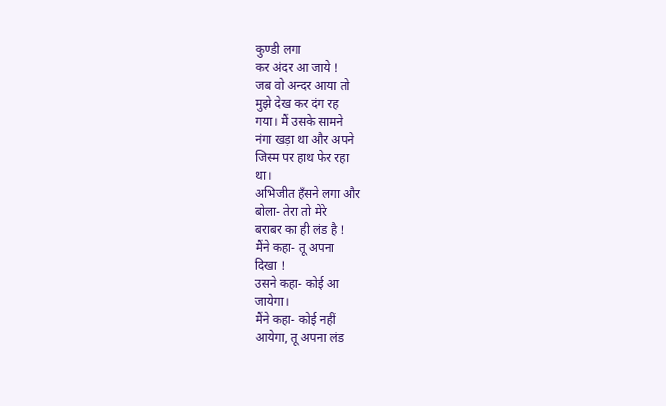कुण्डी लगा
कर अंदर आ जाये !
जब वो अन्दर आया तो
मुझे देख कर दंग रह
गया। मैं उसके सामने
नंगा खड़ा था और अपने
जिस्म पर हाथ फेर रहा
था।
अभिजीत हँसने लगा और
बोला- तेरा तो मेरे
बराबर का ही लंड है !
मैंने कहा- तू अपना
दिखा !
उसने कहा- कोई आ
जायेगा।
मैंने कहा- कोई नहीं
आयेगा, तू अपना लंड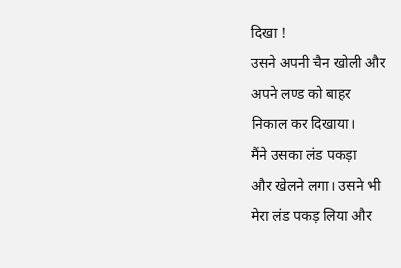दिखा !
उसने अपनी चैन खोली और
अपने लण्ड को बाहर
निकाल कर दिखाया।
मैंने उसका लंड पकड़ा
और खेलने लगा। उसने भी
मेरा लंड पकड़ लिया और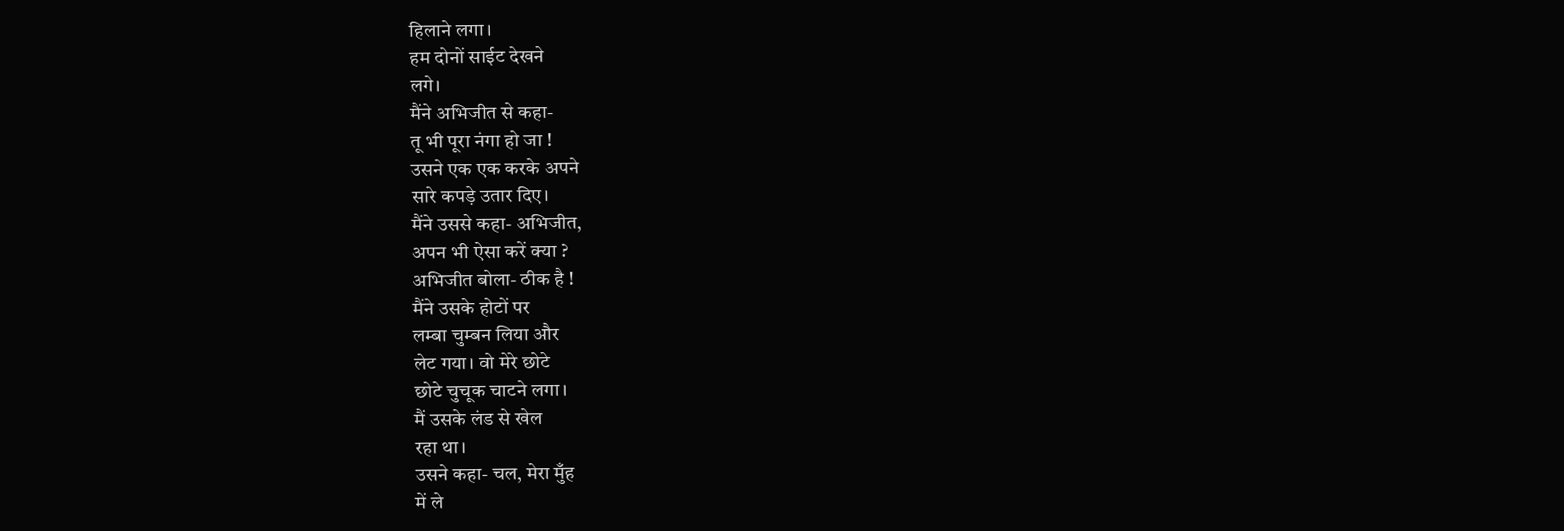हिलाने लगा।
हम दोनों साईट देखने
लगे।
मैंने अभिजीत से कहा-
तू भी पूरा नंगा हो जा !
उसने एक एक करके अपने
सारे कपड़े उतार दिए।
मैंने उससे कहा- अभिजीत,
अपन भी ऐसा करें क्या ?
अभिजीत बोला- ठीक है !
मैंने उसके होटों पर
लम्बा चुम्बन लिया और
लेट गया। वो मेरे छोटे
छोटे चुचूक चाटने लगा।
मैं उसके लंड से खेल
रहा था।
उसने कहा- चल, मेरा मुँह
में ले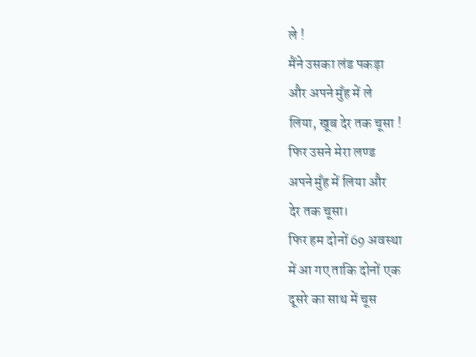ले !
मैंने उसका लंड पकड़ा
और अपने मुँह में ले
लिया, खूब देर तक चूसा !
फिर उसने मेरा लण्ड
अपने मुँह में लिया और
देर तक चूसा।
फिर हम दोनों 69 अवस्था
में आ गए ताकि दोनों एक
दूसरे का साथ में चूस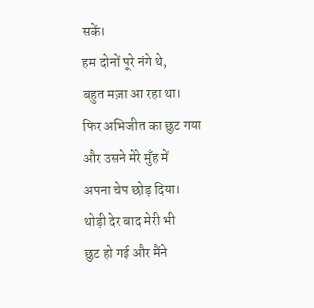सकें।
हम दोनों पूरे नंगे थे,
बहुत मज़ा आ रहा था।
फिर अभिजीत का छुट गया
और उसने मेरे मुँह में
अपना चेप छोड़ दिया।
थोड़ी देर बाद मेरी भी
छुट हो गई और मैंने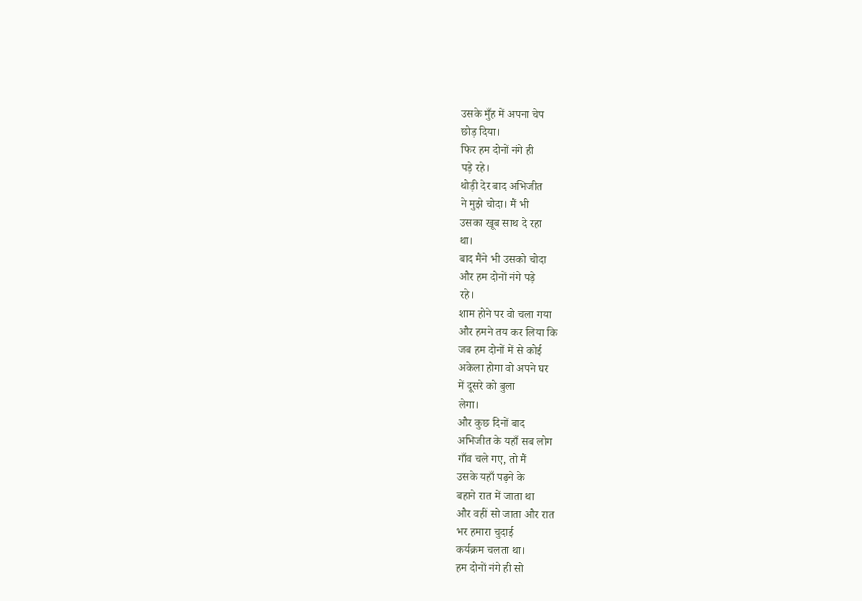उसके मुँह में अपना चेप
छोड़ दिया।
फिर हम दोनों नंगे ही
पड़े रहे।
थोड़ी देर बाद अभिजीत
ने मुझे चोदा। मैं भी
उसका खूब साथ दे रहा
था।
बाद मैंने भी उसको चोदा
और हम दोनों नंगे पड़े
रहे।
शाम होने पर वो चला गया
और हमने तय कर लिया कि
जब हम दोनों में से कोई
अकेला होगा वो अपने घर
में दूसरे को बुला
लेगा।
और कुछ दिनों बाद
अभिजीत के यहाँ सब लोग
गाँव चले गए, तो मैं
उसके यहाँ पढ़ने के
बहाने रात में जाता था
और वहीं सो जाता और रात
भर हमारा चुदाई
कर्यक्रम चलता था।
हम दोनों नंगे ही सो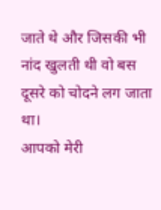जाते थे और जिसकी भी
नांद खुलती थी वो बस
दूसरे को चोदने लग जाता
था।
आपको मेरी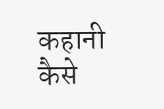कहानी कैसे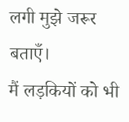लगी मुझे जरूर बताएँ।
मैं लड़कियों को भी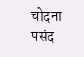चोदना पसंद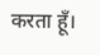करता हूँ।